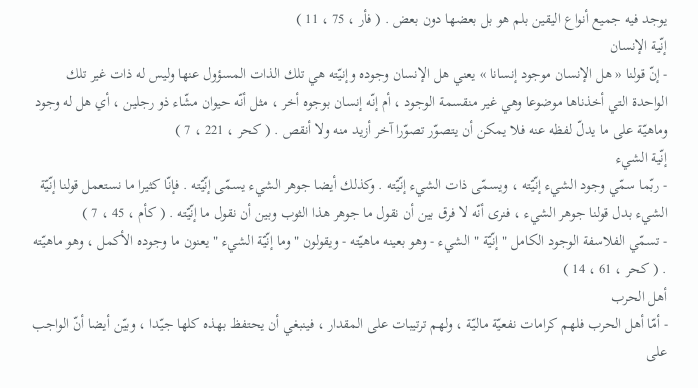يوجد فيه جميع أنواع اليقين بلم هو بل بعضها دون بعض . ( فأر ، 75 ، 11 )
إنّية الإنسان
- إنّ قولنا « هل الإنسان موجود إنسانا » يعني هل الإنسان وجوده وإنيّته هي تلك الذات المسؤول عنها وليس له ذات غير تلك الواحدة التي أخذناها موضوعا وهي غير منقسمة الوجود ، أم إنّه إنسان بوجوه أخر ، مثل أنّه حيوان مشّاء ذو رجلين ، أي هل له وجود وماهيّة على ما يدلّ لفظه عنه فلا يمكن أن يتصوّر تصوّرا آخر أزيد منه ولا أنقص . ( كحر ، 221 ، 7 )
إنّية الشيء
- ربّما سمّي وجود الشيء إنّيّته ، ويسمّى ذات الشيء إنّيّته . وكذلك أيضا جوهر الشيء يسمّى إنّيّته . فإنّا كثيرا ما نستعمل قولنا إنّيّة الشيء بدل قولنا جوهر الشيء ، فنرى أنّه لا فرق بين أن نقول ما جوهر هذا الثوب وبين أن نقول ما إنّيّته . ( كأم ، 45 ، 7 )
- تسمّي الفلاسفة الوجود الكامل " إنّيّة " الشيء - وهو بعينه ماهيّته - ويقولون " وما إنّيّة الشيء " يعنون ما وجوده الأكمل ، وهو ماهيّته . ( كحر ، 61 ، 14 )
أهل الحرب
- أمّا أهل الحرب فلهم كرامات نفعيّة ماليّة ، ولهم ترتيبات على المقدار ، فينبغي أن يحتفظ بهذه كلها جيّدا ، وبيّن أيضا أنّ الواجب على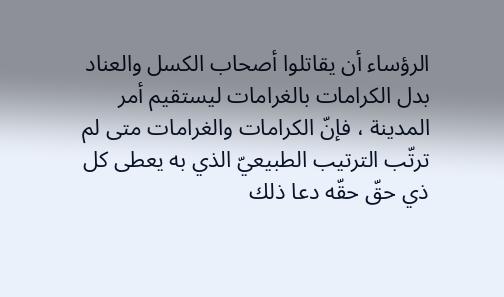الرؤساء أن يقاتلوا أصحاب الكسل والعناد بدل الكرامات بالغرامات ليستقيم أمر المدينة ، فإنّ الكرامات والغرامات متى لم ترتّب الترتيب الطبيعيّ الذي به يعطى كل ذي حقّ حقّه دعا ذلك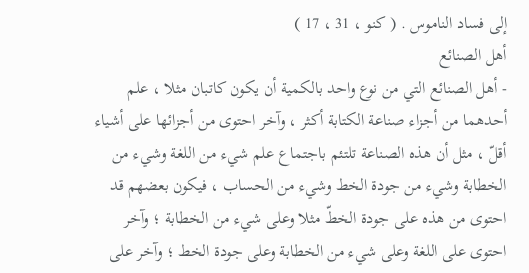إلى فساد الناموس . ( كنو ، 31 ، 17 )
أهل الصنائع
- أهل الصنائع التي من نوع واحد بالكمية أن يكون كاتبان مثلا ، علم أحدهما من أجزاء صناعة الكتابة أكثر ، وآخر احتوى من أجزائها على أشياء أقلّ ، مثل أن هذه الصناعة تلتئم باجتماع علم شيء من اللغة وشيء من الخطابة وشيء من جودة الخط وشيء من الحساب ، فيكون بعضهم قد احتوى من هذه على جودة الخطّ مثلا وعلى شيء من الخطابة ؛ وآخر احتوى على اللغة وعلى شيء من الخطابة وعلى جودة الخط ؛ وآخر على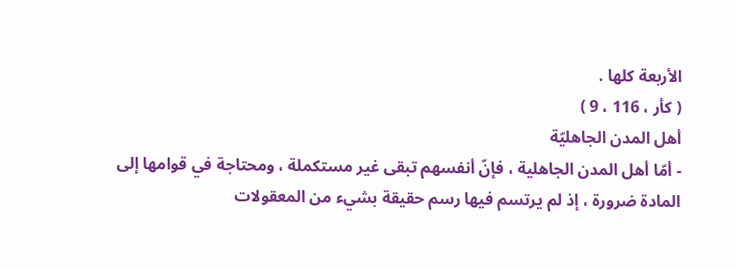الأربعة كلها .
( كأر ، 116 ، 9 )
أهل المدن الجاهليّة
- أمّا أهل المدن الجاهلية ، فإنّ أنفسهم تبقى غير مستكملة ، ومحتاجة في قوامها إلى المادة ضرورة ، إذ لم يرتسم فيها رسم حقيقة بشيء من المعقولات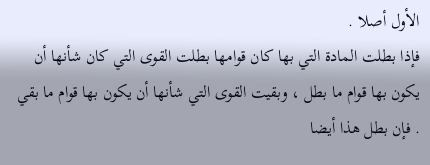الأول أصلا .
فإذا بطلت المادة التي بها كان قوامها بطلت القوى التي كان شأنها أن يكون بها قوام ما بطل ، وبقيت القوى التي شأنها أن يكون بها قوام ما بقي . فإن بطل هذا أيضا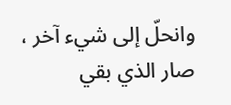وانحلّ إلى شيء آخر ، صار الذي بقي